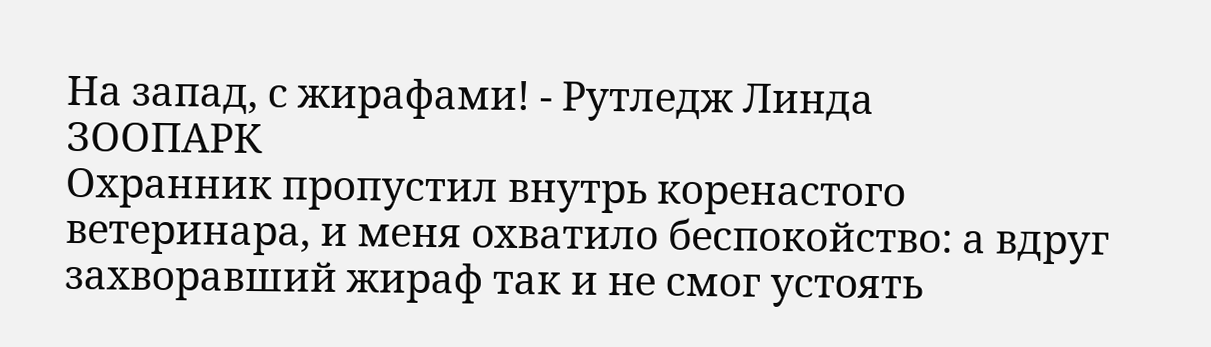На запад, с жирафами! - Рутледж Линда
ЗООПАРК
Охранник пропустил внутрь коренастого ветеринара, и меня охватило беспокойство: а вдруг захворавший жираф так и не смог устоять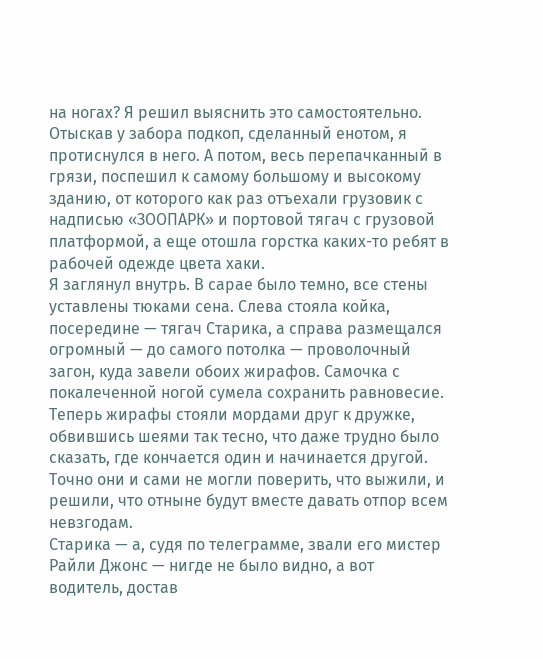на ногах? Я решил выяснить это самостоятельно.
Отыскав у забора подкоп, сделанный енотом, я протиснулся в него. А потом, весь перепачканный в грязи, поспешил к самому большому и высокому зданию, от которого как раз отъехали грузовик с надписью «ЗООПАРК» и портовой тягач с грузовой платформой, а еще отошла горстка каких-то ребят в рабочей одежде цвета хаки.
Я заглянул внутрь. В сарае было темно, все стены уставлены тюками сена. Слева стояла койка, посередине — тягач Старика, а справа размещался огромный — до самого потолка — проволочный загон, куда завели обоих жирафов. Самочка с покалеченной ногой сумела сохранить равновесие. Теперь жирафы стояли мордами друг к дружке, обвившись шеями так тесно, что даже трудно было сказать, где кончается один и начинается другой. Точно они и сами не могли поверить, что выжили, и решили, что отныне будут вместе давать отпор всем невзгодам.
Старика — а, судя по телеграмме, звали его мистер Райли Джонс — нигде не было видно, а вот водитель, достав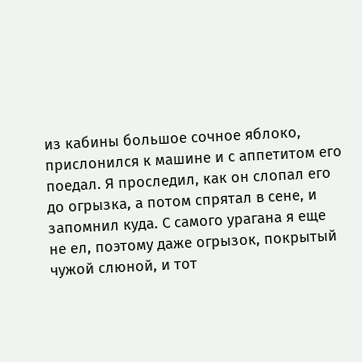из кабины большое сочное яблоко, прислонился к машине и с аппетитом его поедал. Я проследил, как он слопал его до огрызка, а потом спрятал в сене, и запомнил куда. С самого урагана я еще не ел, поэтому даже огрызок, покрытый чужой слюной, и тот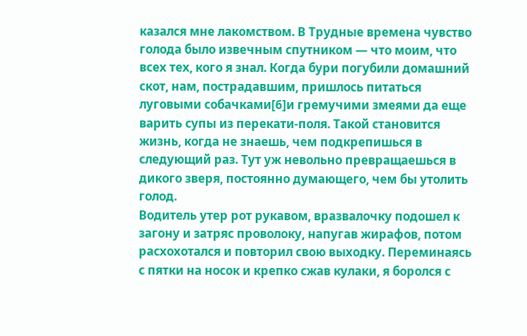казался мне лакомством. В Трудные времена чувство голода было извечным спутником — что моим, что всех тех, кого я знал. Когда бури погубили домашний скот, нам, пострадавшим, пришлось питаться луговыми собачками[6]и гремучими змеями да еще варить супы из перекати-поля. Такой становится жизнь, когда не знаешь, чем подкрепишься в следующий раз. Тут уж невольно превращаешься в дикого зверя, постоянно думающего, чем бы утолить голод.
Водитель утер рот рукавом, вразвалочку подошел к загону и затряс проволоку, напугав жирафов, потом расхохотался и повторил свою выходку. Переминаясь с пятки на носок и крепко сжав кулаки, я боролся с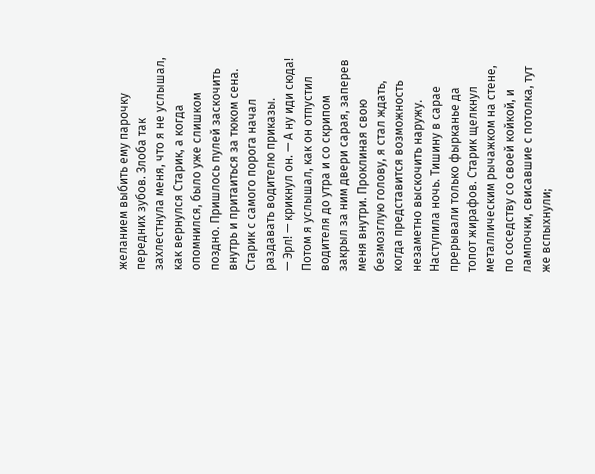желанием выбить ему парочку передних зубов. Злоба так захлестнула меня, что я не услышал, как вернулся Старик, а когда опомнился, было уже слишком поздно. Пришлось пулей заскочить внутрь и притаиться за тюком сена.
Старик с самого порога начал раздавать водителю приказы.
— Эрл! — крикнул он. — А ну иди сюда!
Потом я услышал, как он отпустил водителя до утра и со скрипом закрыл за ним двери сарая, заперев меня внутри. Проклиная свою безмозглую голову, я стал ждать, когда представится возможность незаметно выскочить наружу.
Наступила ночь. Тишину в сарае прерывали только фырканье да топот жирафов. Старик щелкнул металлическим рычажком на стене, по соседству со своей койкой, и лампочки, свисавшие с потолка, тут же вспыхнули;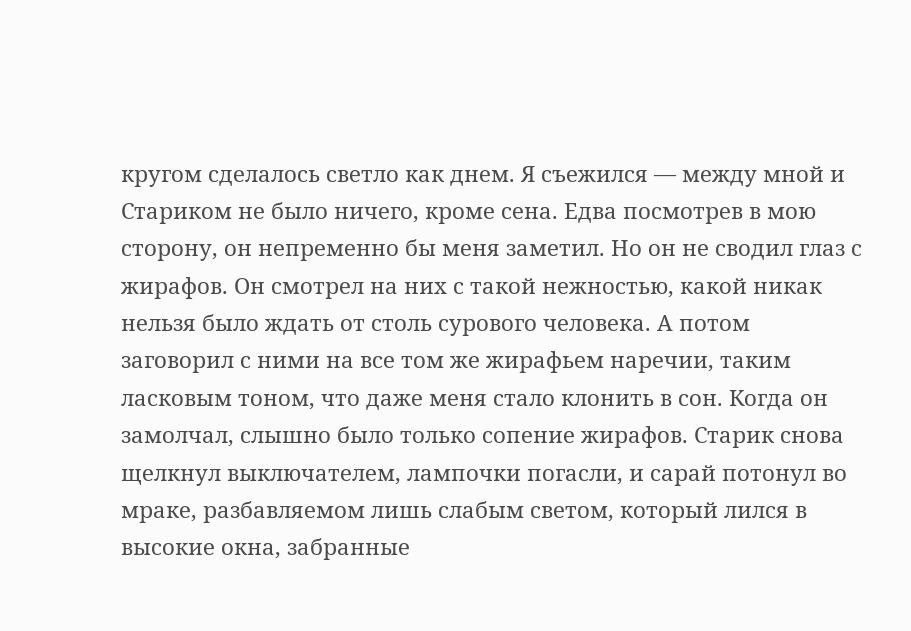кругом сделалось светло как днем. Я съежился — между мной и Стариком не было ничего, кроме сена. Едва посмотрев в мою сторону, он непременно бы меня заметил. Но он не сводил глаз с жирафов. Он смотрел на них с такой нежностью, какой никак нельзя было ждать от столь сурового человека. А потом заговорил с ними на все том же жирафьем наречии, таким ласковым тоном, что даже меня стало клонить в сон. Когда он замолчал, слышно было только сопение жирафов. Старик снова щелкнул выключателем, лампочки погасли, и сарай потонул во мраке, разбавляемом лишь слабым светом, который лился в высокие окна, забранные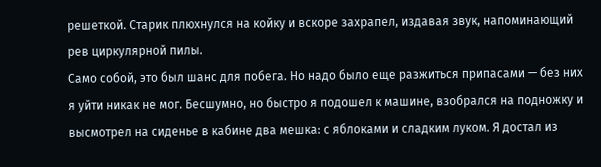решеткой. Старик плюхнулся на койку и вскоре захрапел, издавая звук, напоминающий рев циркулярной пилы.
Само собой, это был шанс для побега. Но надо было еще разжиться припасами — без них я уйти никак не мог. Бесшумно, но быстро я подошел к машине, взобрался на подножку и высмотрел на сиденье в кабине два мешка: с яблоками и сладким луком. Я достал из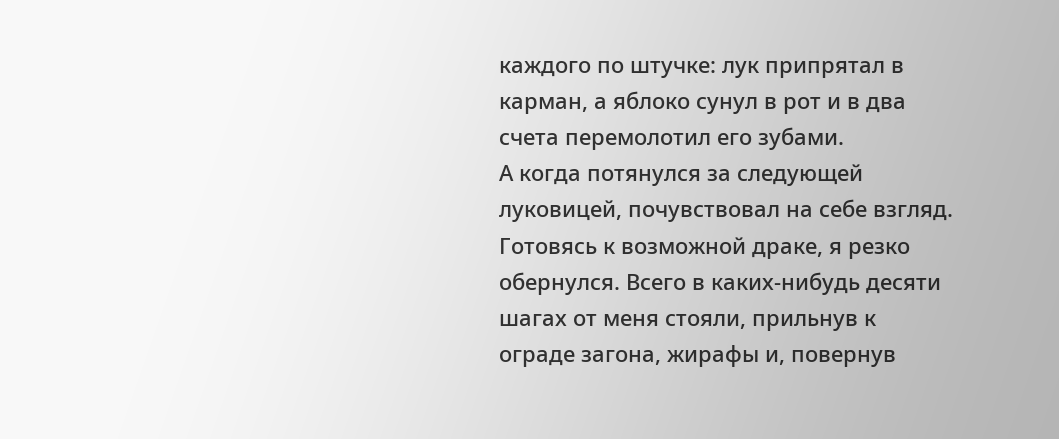каждого по штучке: лук припрятал в карман, а яблоко сунул в рот и в два счета перемолотил его зубами.
А когда потянулся за следующей луковицей, почувствовал на себе взгляд. Готовясь к возможной драке, я резко обернулся. Всего в каких-нибудь десяти шагах от меня стояли, прильнув к ограде загона, жирафы и, повернув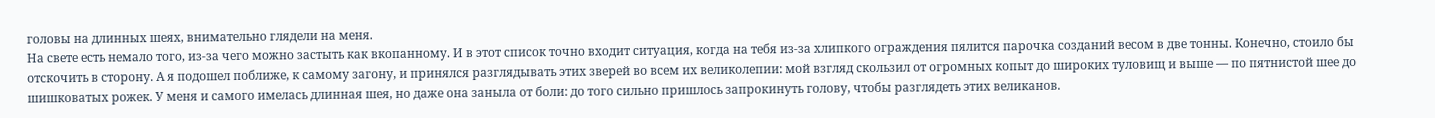головы на длинных шеях, внимательно глядели на меня.
На свете есть немало того, из-за чего можно застыть как вкопанному. И в этот список точно входит ситуация, когда на тебя из-за хлипкого ограждения пялится парочка созданий весом в две тонны. Конечно, стоило бы отскочить в сторону. А я подошел поближе, к самому загону, и принялся разглядывать этих зверей во всем их великолепии: мой взгляд скользил от огромных копыт до широких туловищ и выше — по пятнистой шее до шишковатых рожек. У меня и самого имелась длинная шея, но даже она заныла от боли: до того сильно пришлось запрокинуть голову, чтобы разглядеть этих великанов.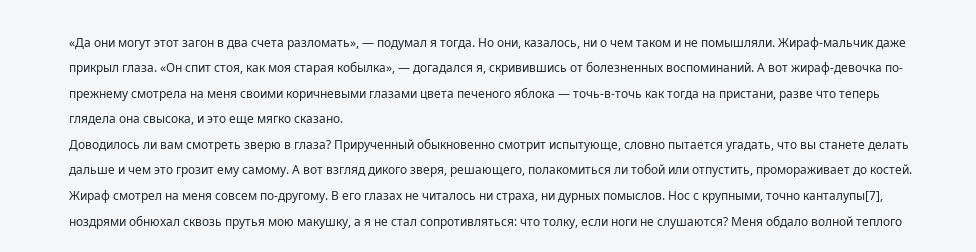«Да они могут этот загон в два счета разломать», — подумал я тогда. Но они, казалось, ни о чем таком и не помышляли. Жираф-мальчик даже прикрыл глаза. «Он спит стоя, как моя старая кобылка», — догадался я, скривившись от болезненных воспоминаний. А вот жираф-девочка по-прежнему смотрела на меня своими коричневыми глазами цвета печеного яблока — точь-в-точь как тогда на пристани, разве что теперь глядела она свысока, и это еще мягко сказано.
Доводилось ли вам смотреть зверю в глаза? Прирученный обыкновенно смотрит испытующе, словно пытается угадать, что вы станете делать дальше и чем это грозит ему самому. А вот взгляд дикого зверя, решающего, полакомиться ли тобой или отпустить, промораживает до костей. Жираф смотрел на меня совсем по-другому. В его глазах не читалось ни страха, ни дурных помыслов. Нос с крупными, точно канталупы[7], ноздрями обнюхал сквозь прутья мою макушку, а я не стал сопротивляться: что толку, если ноги не слушаются? Меня обдало волной теплого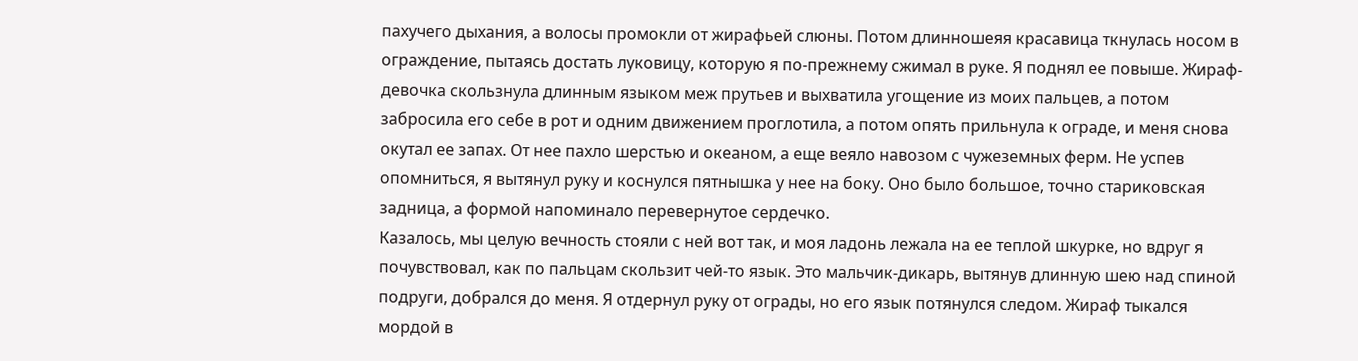пахучего дыхания, а волосы промокли от жирафьей слюны. Потом длинношеяя красавица ткнулась носом в ограждение, пытаясь достать луковицу, которую я по-прежнему сжимал в руке. Я поднял ее повыше. Жираф-девочка скользнула длинным языком меж прутьев и выхватила угощение из моих пальцев, а потом забросила его себе в рот и одним движением проглотила, а потом опять прильнула к ограде, и меня снова окутал ее запах. От нее пахло шерстью и океаном, а еще веяло навозом с чужеземных ферм. Не успев опомниться, я вытянул руку и коснулся пятнышка у нее на боку. Оно было большое, точно стариковская задница, а формой напоминало перевернутое сердечко.
Казалось, мы целую вечность стояли с ней вот так, и моя ладонь лежала на ее теплой шкурке, но вдруг я почувствовал, как по пальцам скользит чей-то язык. Это мальчик-дикарь, вытянув длинную шею над спиной подруги, добрался до меня. Я отдернул руку от ограды, но его язык потянулся следом. Жираф тыкался мордой в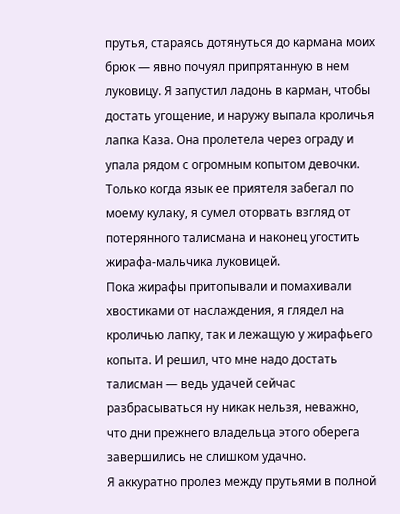прутья, стараясь дотянуться до кармана моих брюк — явно почуял припрятанную в нем луковицу. Я запустил ладонь в карман, чтобы достать угощение, и наружу выпала кроличья лапка Каза. Она пролетела через ограду и упала рядом с огромным копытом девочки. Только когда язык ее приятеля забегал по моему кулаку, я сумел оторвать взгляд от потерянного талисмана и наконец угостить жирафа-мальчика луковицей.
Пока жирафы притопывали и помахивали хвостиками от наслаждения, я глядел на кроличью лапку, так и лежащую у жирафьего копыта. И решил, что мне надо достать талисман — ведь удачей сейчас разбрасываться ну никак нельзя, неважно, что дни прежнего владельца этого оберега завершились не слишком удачно.
Я аккуратно пролез между прутьями в полной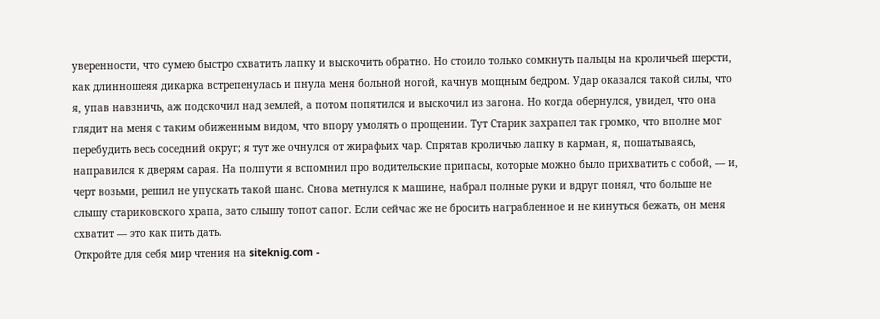уверенности, что сумею быстро схватить лапку и выскочить обратно. Но стоило только сомкнуть пальцы на кроличьей шерсти, как длинношеяя дикарка встрепенулась и пнула меня больной ногой, качнув мощным бедром. Удар оказался такой силы, что я, упав навзничь, аж подскочил над землей, а потом попятился и выскочил из загона. Но когда обернулся, увидел, что она глядит на меня с таким обиженным видом, что впору умолять о прощении. Тут Старик захрапел так громко, что вполне мог перебудить весь соседний округ; я тут же очнулся от жирафьих чар. Спрятав кроличью лапку в карман, я, пошатываясь, направился к дверям сарая. На полпути я вспомнил про водительские припасы, которые можно было прихватить с собой, — и, черт возьми, решил не упускать такой шанс. Снова метнулся к машине, набрал полные руки и вдруг понял, что больше не слышу стариковского храпа, зато слышу топот сапог. Если сейчас же не бросить награбленное и не кинуться бежать, он меня схватит — это как пить дать.
Откройте для себя мир чтения на siteknig.com -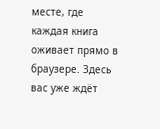месте, где каждая книга оживает прямо в браузере. Здесь вас уже ждёт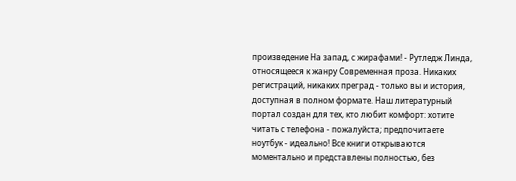произведение На запад, с жирафами! - Рутледж Линда, относящееся к жанру Современная проза. Никаких регистраций, никаких преград - только вы и история, доступная в полном формате. Наш литературный портал создан для тех, кто любит комфорт: хотите читать с телефона - пожалуйста; предпочитаете ноутбук - идеально! Все книги открываются моментально и представлены полностью, без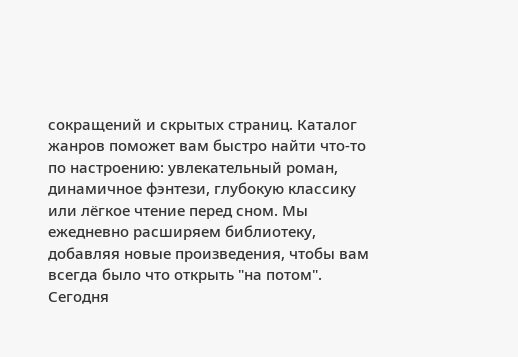сокращений и скрытых страниц. Каталог жанров поможет вам быстро найти что-то по настроению: увлекательный роман, динамичное фэнтези, глубокую классику или лёгкое чтение перед сном. Мы ежедневно расширяем библиотеку, добавляя новые произведения, чтобы вам всегда было что открыть "на потом". Сегодня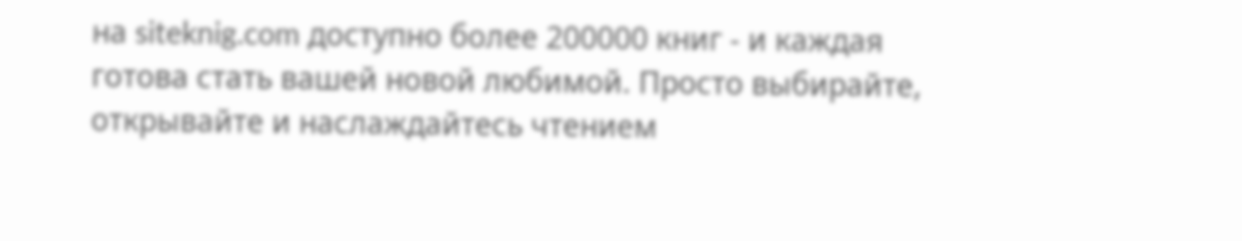на siteknig.com доступно более 200000 книг - и каждая готова стать вашей новой любимой. Просто выбирайте, открывайте и наслаждайтесь чтением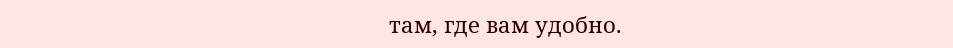там, где вам удобно.